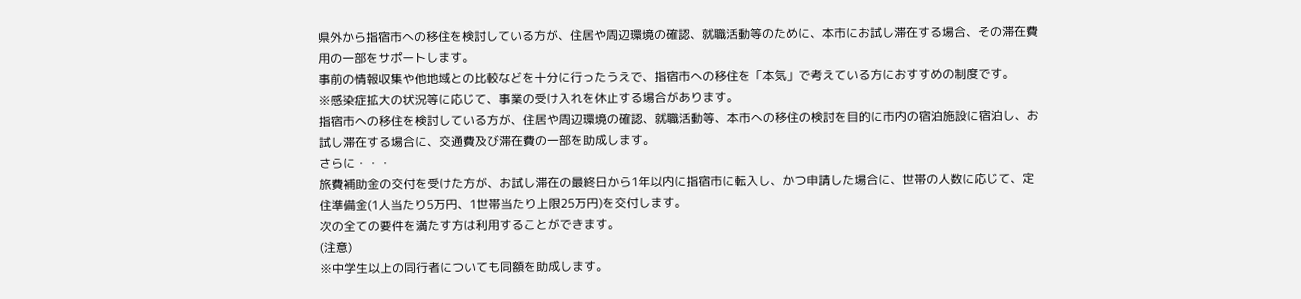県外から指宿市への移住を検討している方が、住居や周辺環境の確認、就職活動等のために、本市にお試し滞在する場合、その滞在費用の一部をサポートします。
事前の情報収集や他地域との比較などを十分に行ったうえで、指宿市への移住を「本気」で考えている方におすすめの制度です。
※感染症拡大の状況等に応じて、事業の受け入れを休止する場合があります。
指宿市への移住を検討している方が、住居や周辺環境の確認、就職活動等、本市への移住の検討を目的に市内の宿泊施設に宿泊し、お試し滞在する場合に、交通費及び滞在費の一部を助成します。
さらに・・・
旅費補助金の交付を受けた方が、お試し滞在の最終日から1年以内に指宿市に転入し、かつ申請した場合に、世帯の人数に応じて、定住準備金(1人当たり5万円、1世帯当たり上限25万円)を交付します。
次の全ての要件を満たす方は利用することができます。
(注意)
※中学生以上の同行者についても同額を助成します。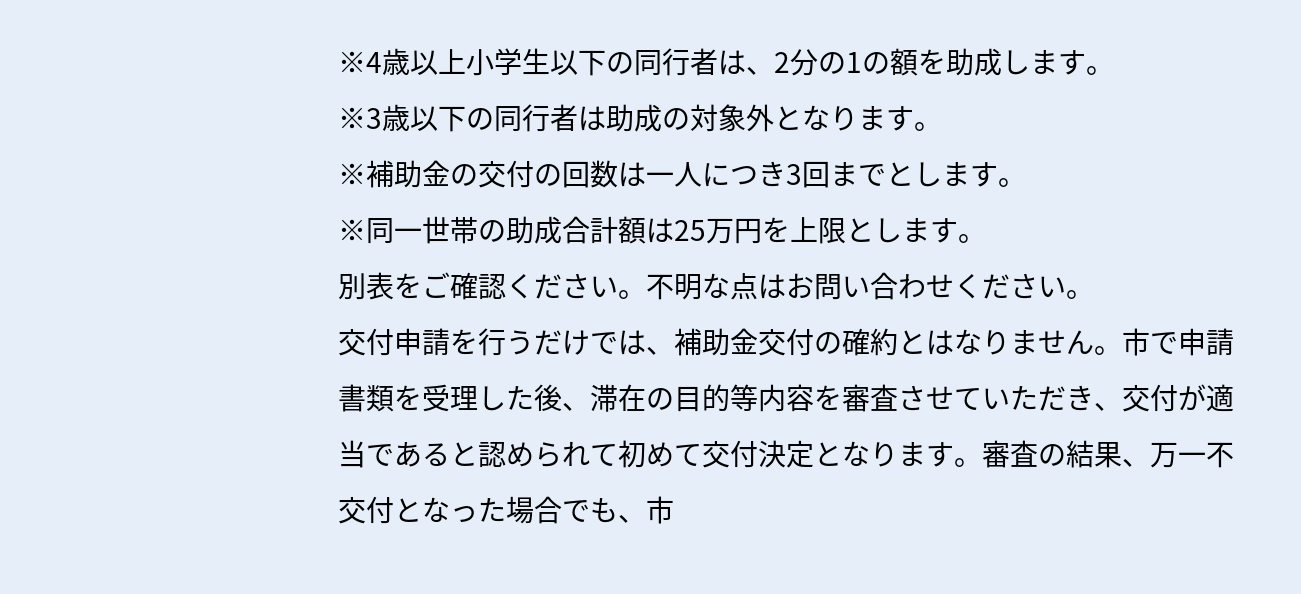※4歳以上小学生以下の同行者は、2分の1の額を助成します。
※3歳以下の同行者は助成の対象外となります。
※補助金の交付の回数は一人につき3回までとします。
※同一世帯の助成合計額は25万円を上限とします。
別表をご確認ください。不明な点はお問い合わせください。
交付申請を行うだけでは、補助金交付の確約とはなりません。市で申請書類を受理した後、滞在の目的等内容を審査させていただき、交付が適当であると認められて初めて交付決定となります。審査の結果、万一不交付となった場合でも、市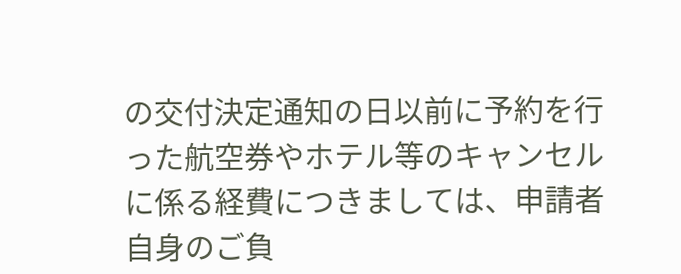の交付決定通知の日以前に予約を行った航空券やホテル等のキャンセルに係る経費につきましては、申請者自身のご負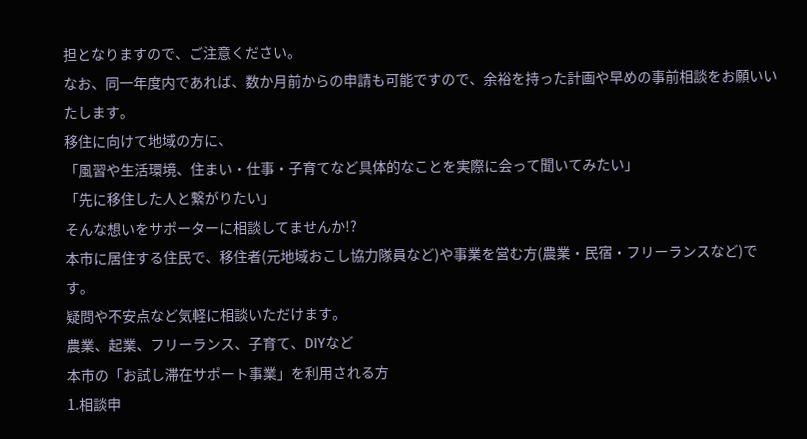担となりますので、ご注意ください。
なお、同一年度内であれば、数か月前からの申請も可能ですので、余裕を持った計画や早めの事前相談をお願いいたします。
移住に向けて地域の方に、
「風習や生活環境、住まい・仕事・子育てなど具体的なことを実際に会って聞いてみたい」
「先に移住した人と繋がりたい」
そんな想いをサポーターに相談してませんか!?
本市に居住する住民で、移住者(元地域おこし協力隊員など)や事業を営む方(農業・民宿・フリーランスなど)です。
疑問や不安点など気軽に相談いただけます。
農業、起業、フリーランス、子育て、DIYなど
本市の「お試し滞在サポート事業」を利用される方
1.相談申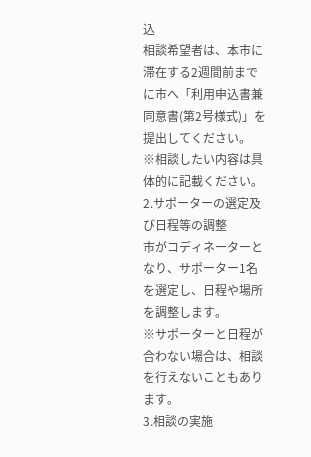込
相談希望者は、本市に滞在する2週間前までに市へ「利用申込書兼同意書(第2号様式)」を提出してください。
※相談したい内容は具体的に記載ください。
2.サポーターの選定及び日程等の調整
市がコディネーターとなり、サポーター1名を選定し、日程や場所を調整します。
※サポーターと日程が合わない場合は、相談を行えないこともあります。
3.相談の実施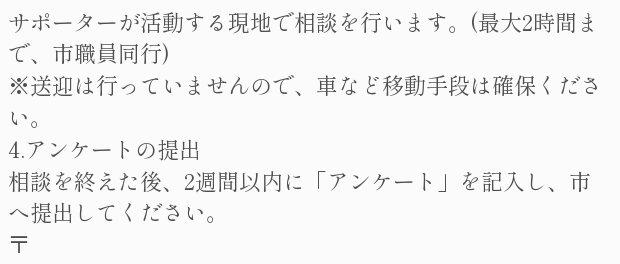サポーターが活動する現地で相談を行います。(最大2時間まで、市職員同行)
※送迎は行っていませんので、車など移動手段は確保ください。
4.アンケートの提出
相談を終えた後、2週間以内に「アンケート」を記入し、市へ提出してください。
〒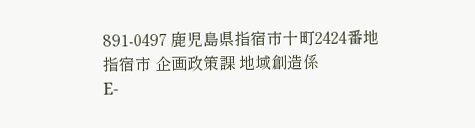891-0497 鹿児島県指宿市十町2424番地
指宿市 企画政策課 地域創造係
E-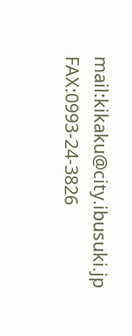mail:kikaku@city.ibusuki.jp
FAX:0993-24-3826